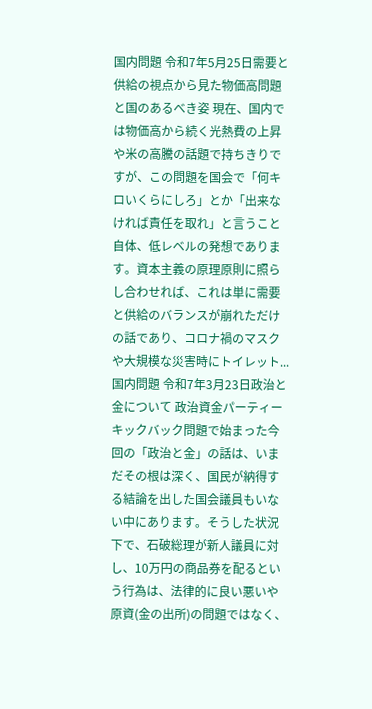国内問題 令和7年5月25日需要と供給の視点から見た物価高問題と国のあるべき姿 現在、国内では物価高から続く光熱費の上昇や米の高騰の話題で持ちきりですが、この問題を国会で「何キロいくらにしろ」とか「出来なければ責任を取れ」と言うこと自体、低レベルの発想であります。資本主義の原理原則に照らし合わせれば、これは単に需要と供給のバランスが崩れただけの話であり、コロナ禍のマスクや大規模な災害時にトイレット...
国内問題 令和7年3月23日政治と金について 政治資金パーティーキックバック問題で始まった今回の「政治と金」の話は、いまだその根は深く、国民が納得する結論を出した国会議員もいない中にあります。そうした状況下で、石破総理が新人議員に対し、10万円の商品券を配るという行為は、法律的に良い悪いや原資(金の出所)の問題ではなく、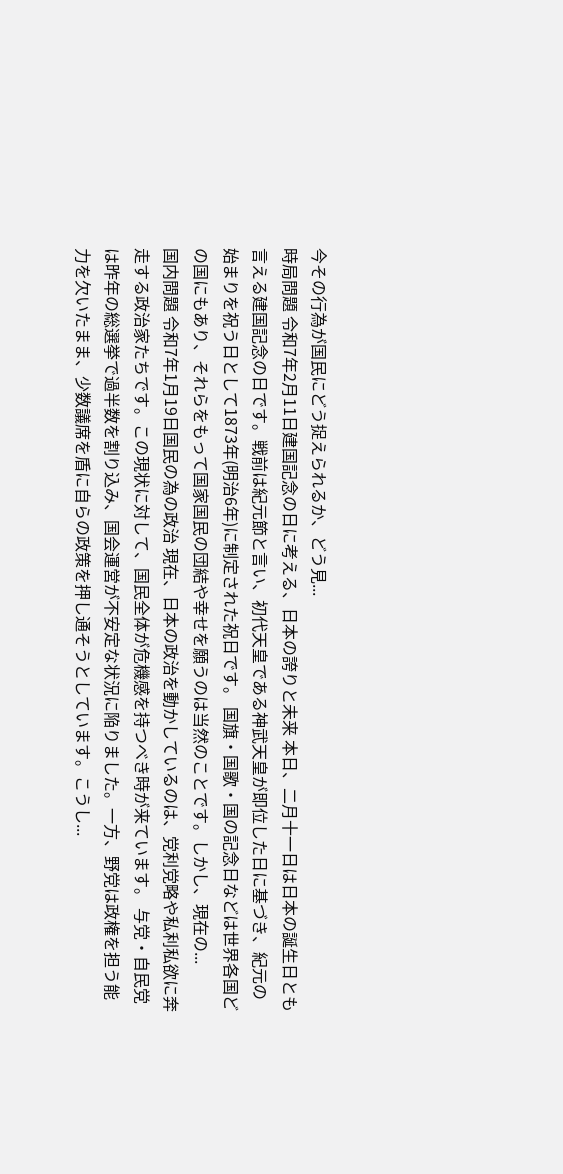今その行為が国民にどう捉えられるか、どう見...
時局問題 令和7年2月11日建国記念の日に考える、日本の誇りと未来 本日、二月十一日は日本の誕生日とも言える建国記念の日です。戦前は紀元節と言い、初代天皇である神武天皇が即位した日に基づき、紀元の始まりを祝う日として1873年(明治6年)に制定された祝日です。 国旗・国歌・国の記念日などは世界各国どの国にもあり、それらをもって国家国民の団結や幸せを願うのは当然のことです。しかし、現在の...
国内問題 令和7年1月19日国民の為の政治 現在、日本の政治を動かしているのは、党利党略や私利私欲に奔走する政治家たちです。この現状に対して、国民全体が危機感を持つべき時が来ています。 与党・自民党は昨年の総選挙で過半数を割り込み、国会運営が不安定な状況に陥りました。一方、野党は政権を担う能力を欠いたまま、少数議席を盾に自らの政策を押し通そうとしています。こうし...